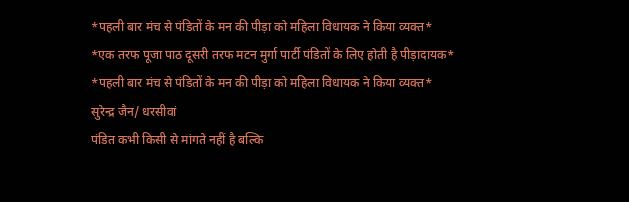*पहली बार मंच से पंडितों के मन की पीड़ा को महिला विधायक ने किया व्यक्त*
*एक तरफ पूजा पाठ दूसरी तरफ मटन मुर्गा पार्टी पंडितों के लिए होती है पीड़ादायक*
*पहली बार मंच से पंडितों के मन की पीड़ा को महिला विधायक ने किया व्यक्त*
सुरेन्द्र जैन/ धरसीवां
पंडित कभी किसी से मांगते नहीं है बल्कि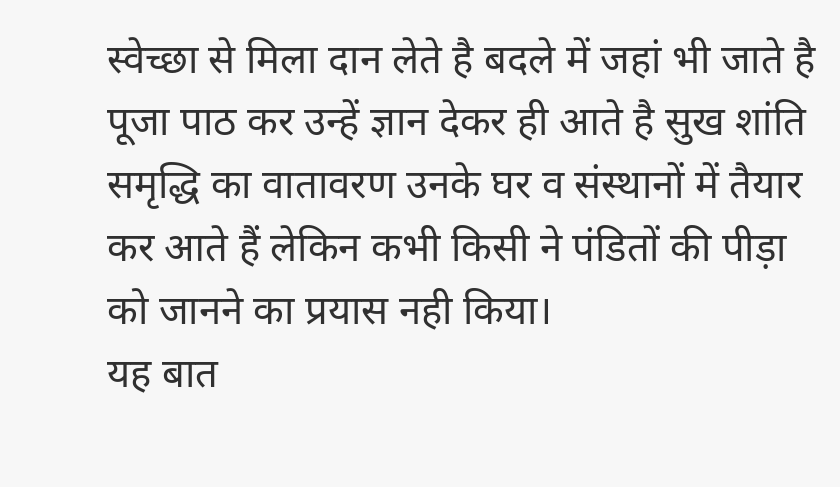स्वेच्छा से मिला दान लेते है बदले में जहां भी जाते है पूजा पाठ कर उन्हें ज्ञान देकर ही आते है सुख शांति समृद्धि का वातावरण उनके घर व संस्थानों में तैयार कर आते हैं लेकिन कभी किसी ने पंडितों की पीड़ा को जानने का प्रयास नही किया।
यह बात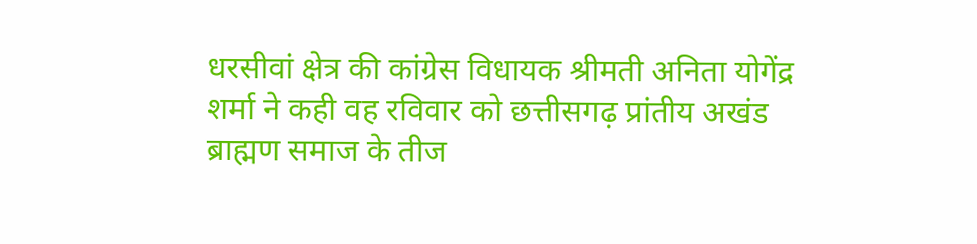धरसीवां क्षेत्र की कांग्रेस विधायक श्रीमती अनिता योगेंद्र शर्मा ने कही वह रविवार को छत्तीसगढ़ प्रांतीय अखंड ब्राह्मण समाज के तीज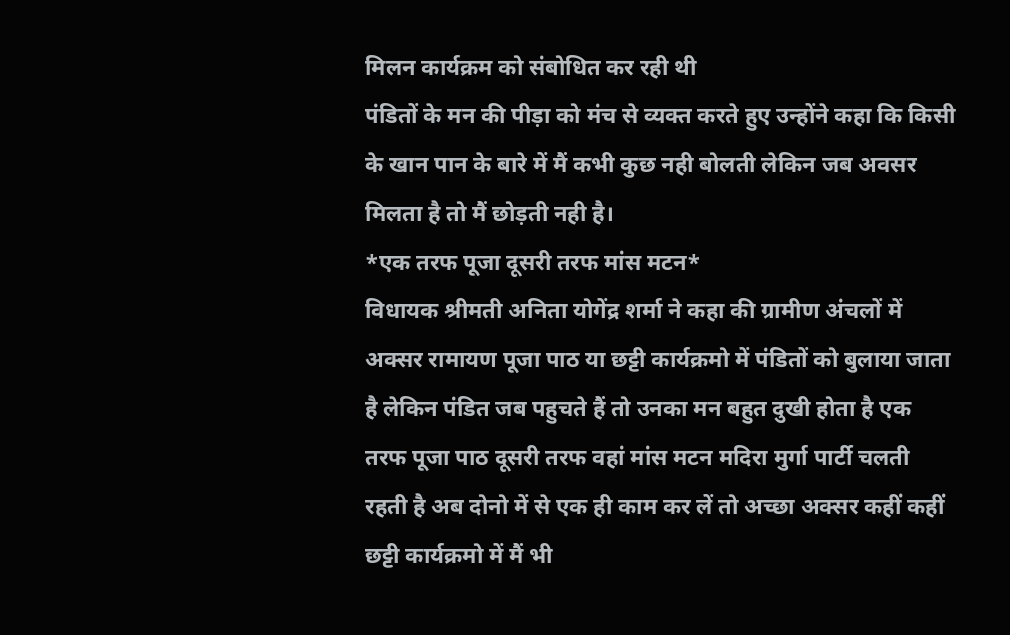मिलन कार्यक्रम को संबोधित कर रही थी
पंडितों के मन की पीड़ा को मंच से व्यक्त करते हुए उन्होंने कहा कि किसी के खान पान के बारे में मैं कभी कुछ नही बोलती लेकिन जब अवसर मिलता है तो मैं छोड़ती नही है।
*एक तरफ पूजा दूसरी तरफ मांस मटन*
विधायक श्रीमती अनिता योगेंद्र शर्मा ने कहा की ग्रामीण अंचलों में अक्सर रामायण पूजा पाठ या छट्टी कार्यक्रमो में पंडितों को बुलाया जाता है लेकिन पंडित जब पहुचते हैं तो उनका मन बहुत दुखी होता है एक तरफ पूजा पाठ दूसरी तरफ वहां मांस मटन मदिरा मुर्गा पार्टी चलती रहती है अब दोनो में से एक ही काम कर लें तो अच्छा अक्सर कहीं कहीं छट्टी कार्यक्रमो में मैं भी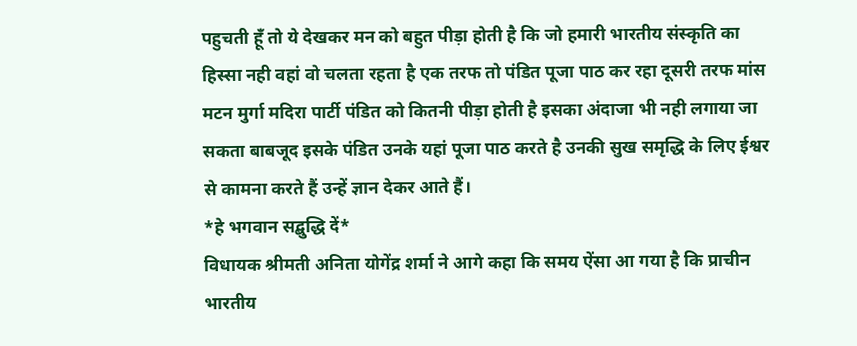पहुचती हूँ तो ये देखकर मन को बहुत पीड़ा होती है कि जो हमारी भारतीय संस्कृति का हिस्सा नही वहां वो चलता रहता है एक तरफ तो पंडित पूजा पाठ कर रहा दूसरी तरफ मांस मटन मुर्गा मदिरा पार्टी पंडित को कितनी पीड़ा होती है इसका अंदाजा भी नही लगाया जा सकता बाबजूद इसके पंडित उनके यहां पूजा पाठ करते है उनकी सुख समृद्धि के लिए ईश्वर से कामना करते हैं उन्हें ज्ञान देकर आते हैं।
*हे भगवान सद्बुद्धि दें*
विधायक श्रीमती अनिता योगेंद्र शर्मा ने आगे कहा कि समय ऐंसा आ गया है कि प्राचीन भारतीय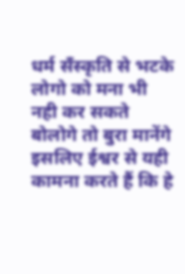धर्म सँस्कृति से भटके लोगो को मना भी नही कर सकते बोलोगे तो बुरा मानेंगे इसलिए ईश्वर से यही कामना करते हैं कि हे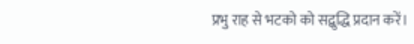प्रभु राह से भटको को सद्बुद्धि प्रदान करें।